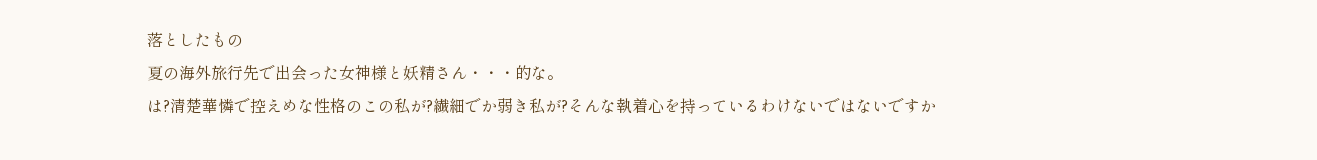落としたもの
夏の海外旅行先で出会った女神様と妖精さん・・・的な。
は?清楚華憐で控えめな性格のこの私が?繊細でか弱き私が?そんな執着心を持っているわけないではないですか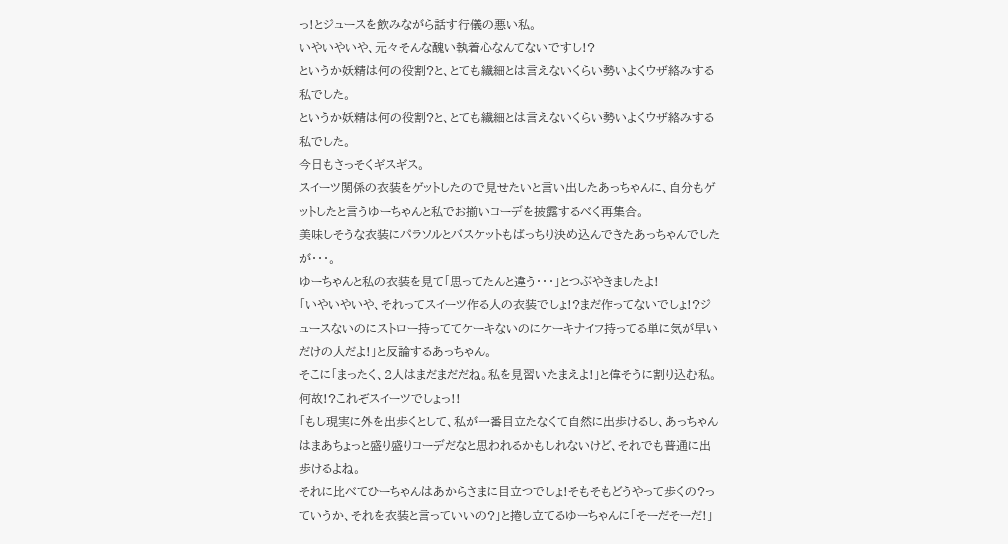っ!とジュースを飲みながら話す行儀の悪い私。
いやいやいや、元々そんな醜い執着心なんてないですし!?
というか妖精は何の役割?と、とても繊細とは言えないくらい勢いよくウザ絡みする私でした。
というか妖精は何の役割?と、とても繊細とは言えないくらい勢いよくウザ絡みする私でした。
今日もさっそくギスギス。
スイーツ関係の衣装をゲットしたので見せたいと言い出したあっちゃんに、自分もゲットしたと言うゆーちゃんと私でお揃いコーデを披露するべく再集合。
美味しそうな衣装にパラソルとバスケットもばっちり決め込んできたあっちゃんでしたが・・・。
ゆーちゃんと私の衣装を見て「思ってたんと違う・・・」とつぶやきましたよ!
「いやいやいや、それってスイーツ作る人の衣装でしょ!?まだ作ってないでしょ!?ジュースないのにストロー持っててケーキないのにケーキナイフ持ってる単に気が早いだけの人だよ!」と反論するあっちゃん。
そこに「まったく、2人はまだまだだね。私を見習いたまえよ!」と偉そうに割り込む私。
何故!?これぞスイーツでしょっ!!
「もし現実に外を出歩くとして、私が一番目立たなくて自然に出歩けるし、あっちゃんはまあちょっと盛り盛りコーデだなと思われるかもしれないけど、それでも普通に出歩けるよね。
それに比べてひーちゃんはあからさまに目立つでしょ!そもそもどうやって歩くの?っていうか、それを衣装と言っていいの?」と捲し立てるゆーちゃんに「そーだそーだ!」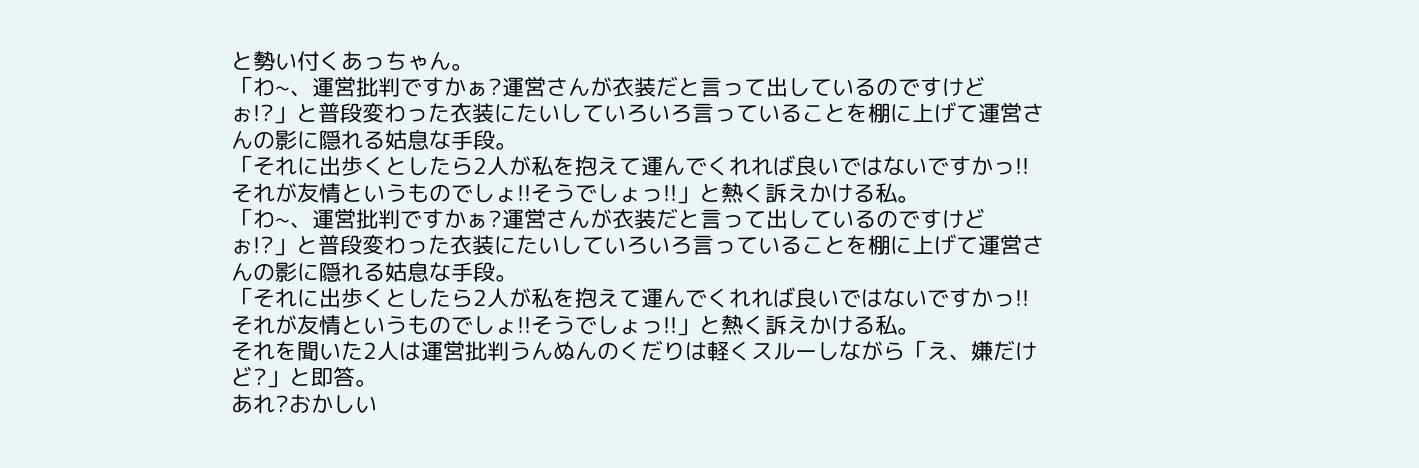と勢い付くあっちゃん。
「わ~、運営批判ですかぁ?運営さんが衣装だと言って出しているのですけどぉ!?」と普段変わった衣装にたいしていろいろ言っていることを棚に上げて運営さんの影に隠れる姑息な手段。
「それに出歩くとしたら2人が私を抱えて運んでくれれば良いではないですかっ!!それが友情というものでしょ!!そうでしょっ!!」と熱く訴えかける私。
「わ~、運営批判ですかぁ?運営さんが衣装だと言って出しているのですけどぉ!?」と普段変わった衣装にたいしていろいろ言っていることを棚に上げて運営さんの影に隠れる姑息な手段。
「それに出歩くとしたら2人が私を抱えて運んでくれれば良いではないですかっ!!それが友情というものでしょ!!そうでしょっ!!」と熱く訴えかける私。
それを聞いた2人は運営批判うんぬんのくだりは軽くスルーしながら「え、嫌だけど?」と即答。
あれ?おかしい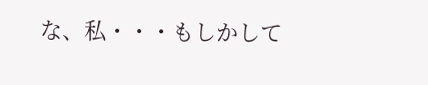な、私・・・もしかして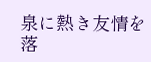泉に熱き友情を落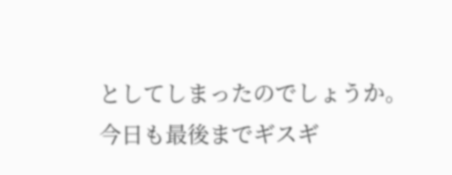としてしまったのでしょうか。
今日も最後までギスギ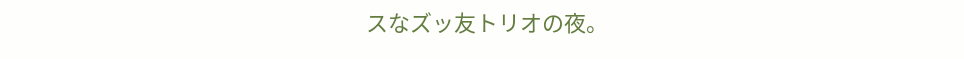スなズッ友トリオの夜。